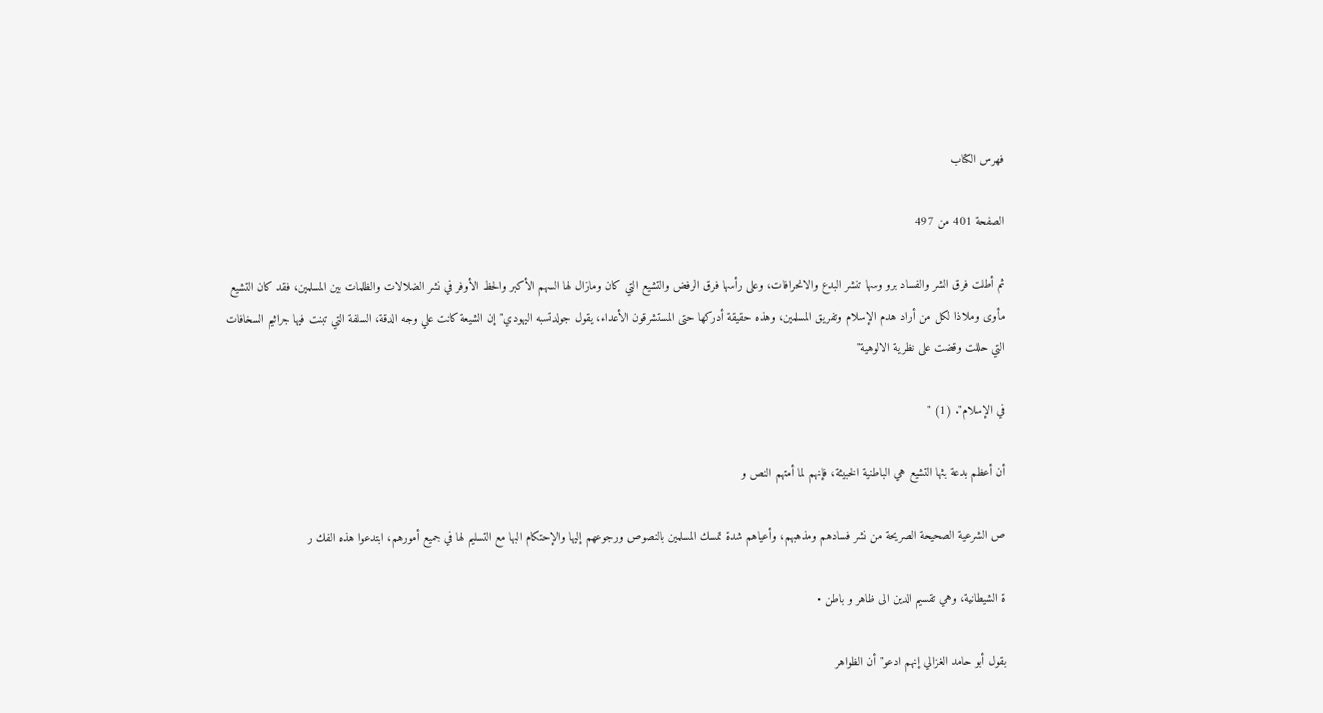فهرس الكتاب

الصفحة 401 من 497

ثم أطلت فرق الشر والفساد برو وسها تنشر البدع والانحرافات، وعلى رأسها فرق الرفض والتشيع التي كان ومازال لها السهم الأكبر والحظ الأوفر في نشر الضلالات والظلمات بين المسلمين، فقد كان التشيع مأوى وملاذا لكل من أراد هدم الإسلام وتفريق المسلمين، وهذه حقيقة أدركها حتى المستشرقون الأعداء، يقول جولدتسبه اليهودي"إن الشيعة كانت علي وجه الدقة، السلفة التي تبنت فيها جراثيم السخافات التي حللت وقضت على نظرية الالوهية"

في الإسلام". (1) "

أن أعظم بدعة بثها التشيع هي الباطنية الخبيثة، فإنهم لما أمتهم النص و

ص الشرعية الصحيحة الصريحة من نشر فسادهم ومذهبهم، وأعياهم شدة تمسك المسلمين بالنصوص ورجوعهم إليها والإحتكام البها مع التسليم لها في جميع أمورهم، ابتدعوا هذه الفك ر

ة الشيطانية، وهي تقسيم الدين الى ظاهر و باطن •

بقول أبو حامد الغزالي إنهم ادعو"أن الظواهر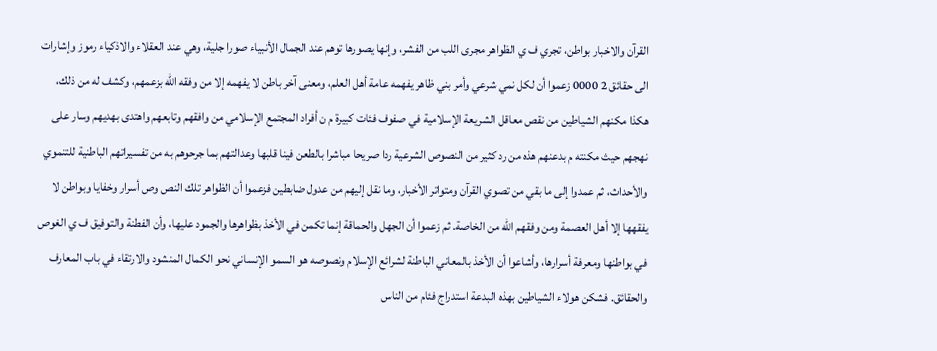القرآن والاخبار بواطن، تجري ف ي الظواهر مجرى اللب من الفشر، وإنها يصورها توهم عند الجمال الأنبياء صورا جلية، وهي عند العقلاء والاذكياء رموز وإشارات الى حقائق 2 0000 زعموا أن لكل نمي شرعي وأمر بني ظاهر يفهمه عامة أهل العلم، ومعنى آخر باطن لا يفهمه إلا من وفقه الله بزعمهم، وكشف له من ذلك، هكذا مكنهم الشياطين من نقص معاقل الشريعة الإسلامية في صفوف فئات كبيرة م ن أفراد المجتمع الإسلامي من وافقهم وتابعهم واهتدى بهديهم وسار على نهجهم حيث مكنته م بدعنهم هذه من رد كثير من النصوص الشرعية ردا صريحا مباشرا بالطعن فينا قلبها وعدالتهم بما جرحوهم به من تفسيراتهم الباطنية للتنموي والأحداث، ثم عمدوا إلى ما بقي من تصوي القرآن ومتواتر الأخبار، وما نقل إليهم من عدول ضابطين فزعموا أن الظواهر تلك النص وص أسرار وخفايا وبواطن لا يفقهها إلا أهل العصمة ومن وفقهم الله من الخاصة. ثم زعموا أن الجهل والحماقة إنما تكمن في الأخذ بظواهرها والجمود عليها، وأن الفطنة والتوفيق ف ي الغوص في بواطنها ومعرفة أسرارها، وأشاعوا أن الأخذ بالمعاني الباطنة لشرائع الإسلام ونصوصه هو السمو الإنساني نحو الكمال المنشود والارتقاء في باب المعارف والحقائق. فشکن هولاء الشياطين بهذه البدعة استدراج فئام من الناس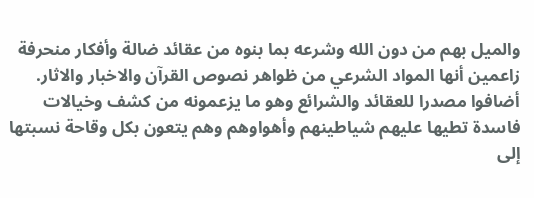والميل بهم من دون الله وشرعه بما بنوه من عقائد ضالة وأفكار منحرفة زاعمين أنها المواد الشرعي من ظواهر نصوص القرآن والاخبار والاثار. أضافوا مصدرا للعقائد والشرائع وهو ما يزعمونه من کشف وخيالات فاسدة تطيها عليهم شياطينهم وأهواوهم وهم يتعون بكل وقاحة نسبتها إلى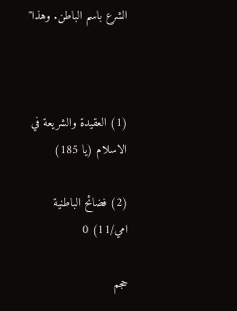الشرع باسم الباطن. وهذا"



(1) العقيدة والشريعة في الاسلام (يا 185)

(2) فضائح الباطنية امي/11) 0

حجم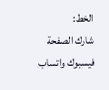الخط:
شارك الصفحة
فيسبوك واتساب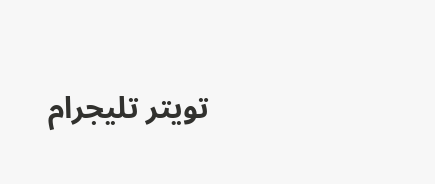تويتر تليجرام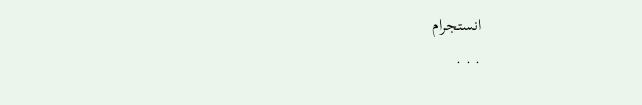انستجرام
. . .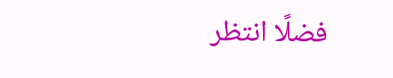فضلًا انتظر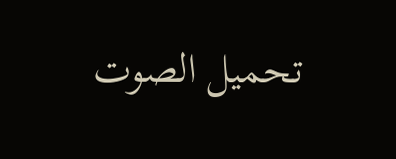تحميل الصوت